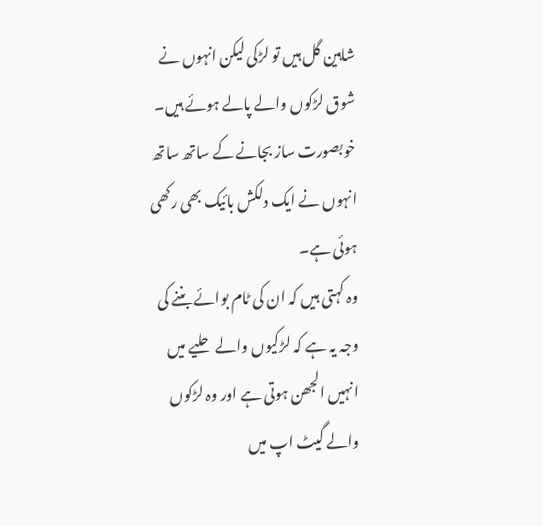شاہین گل ہیں تو لڑکی لیکن انہوں نے شوق لڑکوں والے پالے ہوئے ہیں۔ خوبصورت ساز بجانے کے ساتھ ساتھ انہوں نے ایک دلکش بائیک بھی رکھی ہوئی ہے۔
وہ کہتی ہیں کہ ان کی ٹام بوائے بننے کی وجہ یہ ہے کہ لڑکیوں والے حلیے میں انہیں الجھن ہوتی ہے اور وہ لڑکوں والے گیٹ اپ میں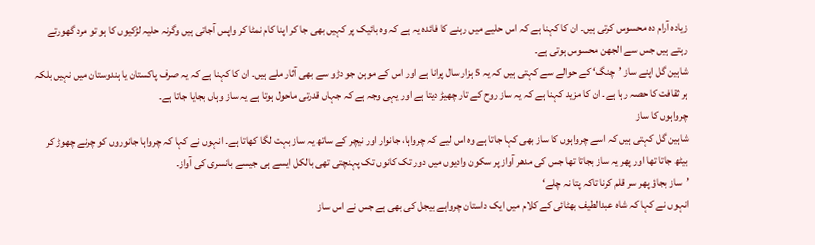زیادہ آرام دہ محسوس کرتی ہیں۔ ان کا کہنا ہے کہ اس حلیے میں رہنے کا فائدہ یہ ہے کہ وہ بائیک پر کہیں بھی جا کر اپنا کام نمٹا کر واپس آجاتی ہیں وگرنہ حلیہ لڑکیوں کا ہو تو مرد گھورتے رہتے ہیں جس سے الجھن محسوس ہوتی ہے۔
شاہین گل اپنے ساز ’چنگ‘ کے حوالے سے کہتی ہیں کہ یہ 5 ہزار سال پرانا ہے اور اس کے موہن جو دڑو سے بھی آثار ملے ہیں۔ ان کا کہنا ہے کہ یہ صرف پاکستان یا ہندوستان میں نہیں بلکہ ہر ثقافت کا حصہ رہا ہے۔ ان کا مزید کہنا ہے کہ یہ ساز روح کے تار چھیڑ دیتا ہے اور یہی وجہ ہے کہ جہاں قدرتی ماحول ہوتا ہے یہ ساز وہاں بجایا جاتا ہے۔
چرواہوں کا ساز
شاہین گل کہتی ہیں کہ اسے چرواہوں کا ساز بھی کہا جاتا ہے وہ اس لیے کہ چرواہا، جانوار اور نیچر کے ساتھ یہ ساز بہت لگا کھاتا ہے۔ انہوں نے کہا کہ چرواہا جانوروں کو چرنے چھوڑ کر بیٹھ جاتا تھا اور پھر یہ ساز بجاتا تھا جس کی مدھر آواز پر سکون وادیوں میں دور تک کانوں تک پہنچتی تھی بالکل ایسے ہی جیسے بانسری کی آواز۔
’ساز بجاؤ پھر سر قلم کرنا تاکہ پتا نہ چلے‘
انہوں نے کہا کہ شاہ عبدالطیف بھٹائی کے کلام میں ایک داستان چرواہے بیجل کی بھی ہے جس نے اس ساز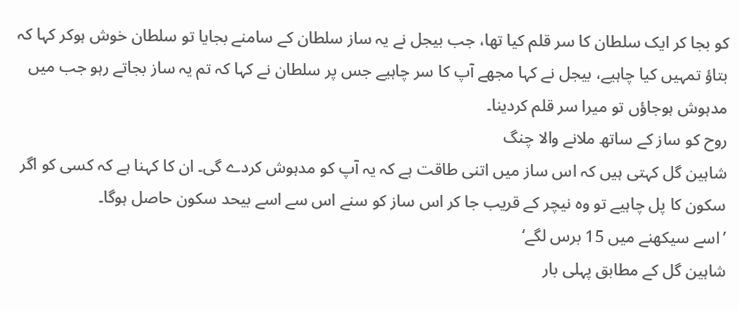کو بجا کر ایک سلطان کا سر قلم کیا تھا، جب بیجل نے یہ ساز سلطان کے سامنے بجایا تو سلطان خوش ہوکر کہا کہ بتاؤ تمہیں کیا چاہیے، بیجل نے کہا مجھے آپ کا سر چاہیے جس پر سلطان نے کہا کہ تم یہ ساز بجاتے رہو جب میں مدہوش ہوجاؤں تو میرا سر قلم کردینا۔
روح کو ساز کے ساتھ ملانے والا چنگ
شاہین گل کہتی ہیں کہ اس ساز میں اتنی طاقت ہے کہ یہ آپ کو مدہوش کردے گی۔ ان کا کہنا ہے کہ کسی کو اگر سکون کا پل چاہیے تو وہ نیچر کے قریب جا کر اس ساز کو سنے اس سے اسے بیحد سکون حاصل ہوگا۔
’اسے سیکھنے میں 15 برس لگے‘
شاہین گل کے مطابق پہلی بار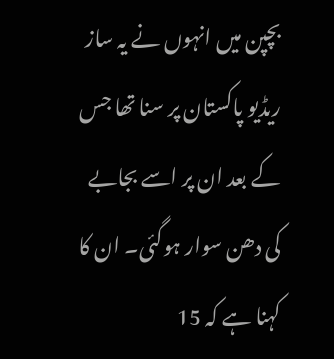بچپن میں انہوں نے یہ ساز ریڈیو پاکستان پر سنا تھا جس کے بعد ان پر اسے بجابے کی دھن سوار ہوگئی۔ ان کا کہنا ہے کہ 15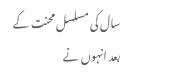سال کی مسلسل محنت کے بعد انہوں نے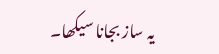یہ ساز بجانا سیکھا۔